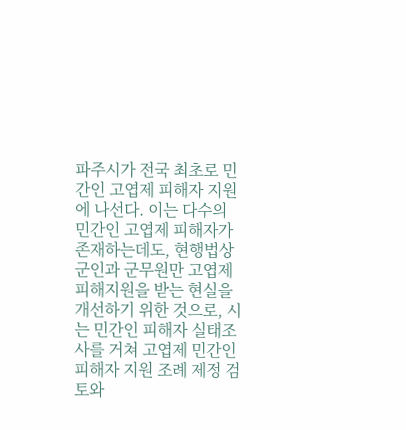파주시가 전국 최초로 민간인 고엽제 피해자 지원에 나선다. 이는 다수의 민간인 고엽제 피해자가 존재하는데도, 현행법상 군인과 군무원만 고엽제 피해지원을 받는 현실을 개선하기 위한 것으로, 시는 민간인 피해자 실태조사를 거쳐 고엽제 민간인 피해자 지원 조례 제정 검토와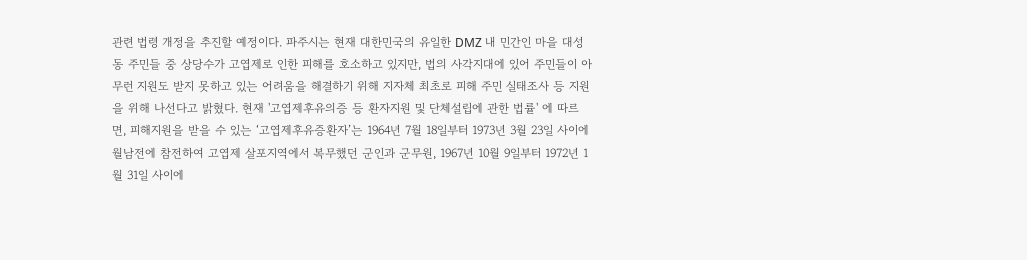관련 법령 개정을 추진할 예정이다. 파주시는 현재 대한민국의 유일한 DMZ 내 민간인 마을 대성동 주민들 중 상당수가 고엽제로 인한 피해를 호소하고 있지만, 법의 사각지대에 있어 주민들이 아무런 지원도 받지 못하고 있는 어려움을 해결하기 위해 지자체 최초로 피해 주민 실태조사 등 지원을 위해 나선다고 밝혔다. 현재 '고엽제후유의증 등 환자지원 및 단체설립에 관한 법률' 에 따르면, 피해지원을 받을 수 있는 ‘고엽제후유증환자’는 1964년 7월 18일부터 1973년 3월 23일 사이에 월남전에 참전하여 고엽제 살포지역에서 복무했던 군인과 군무원, 1967년 10월 9일부터 1972년 1월 31일 사이에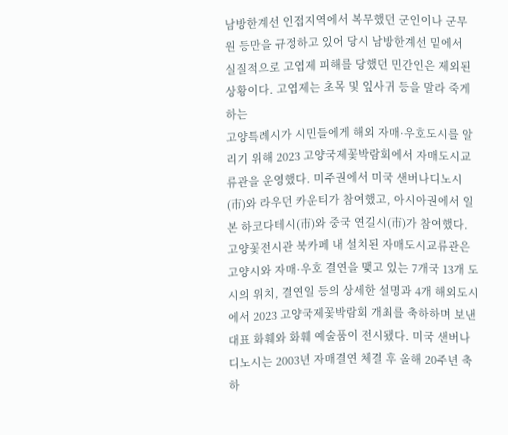남방한계선 인접지역에서 복무했던 군인이나 군무원 등만을 규정하고 있어 당시 남방한계선 밑에서 실질적으로 고엽제 피해를 당했던 민간인은 제외된 상황이다. 고엽제는 초목 및 잎사귀 등을 말라 죽게 하는
고양특례시가 시민들에게 해외 자매·우호도시를 알리기 위해 2023 고양국제꽃박람회에서 자매도시교류관을 운영했다. 미주권에서 미국 샌버나디노시(市)와 라우던 카운티가 참여했고, 아시아권에서 일본 하코다테시(市)와 중국 연길시(市)가 참여했다. 고양꽃전시관 북카페 내 설치된 자매도시교류관은 고양시와 자매·우호 결연을 맺고 있는 7개국 13개 도시의 위치, 결연일 등의 상세한 설명과 4개 해외도시에서 2023 고양국제꽃박람회 개최를 축하하며 보낸 대표 화훼와 화훼 예술품이 전시됐다. 미국 샌버나디노시는 2003년 자매결연 체결 후 올해 20주년 축하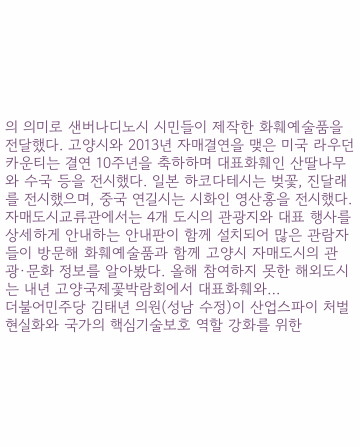의 의미로 샌버나디노시 시민들이 제작한 화훼예술품을 전달했다. 고양시와 2013년 자매결연을 맺은 미국 라우던 카운티는 결연 10주년을 축하하며 대표화훼인 산딸나무와 수국 등을 전시했다. 일본 하코다테시는 벚꽃, 진달래를 전시했으며, 중국 연길시는 시화인 영산홍을 전시했다. 자매도시교류관에서는 4개 도시의 관광지와 대표 행사를 상세하게 안내하는 안내판이 함께 설치되어 많은 관람자들이 방문해 화훼예술품과 함께 고양시 자매도시의 관광·문화 정보를 알아봤다. 올해 참여하지 못한 해외도시는 내년 고양국제꽃박람회에서 대표화훼와…
더불어민주당 김태년 의원(성남 수정)이 산업스파이 처벌 현실화와 국가의 핵심기술보호 역할 강화를 위한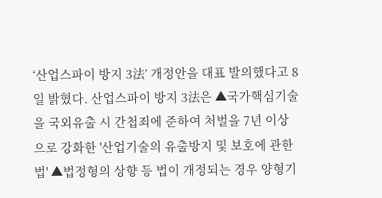‘산업스파이 방지 3法’ 개정안을 대표 발의했다고 8일 밝혔다. 산업스파이 방지 3法은 ▲국가핵심기술을 국외유출 시 간첩죄에 준하여 처벌을 7년 이상으로 강화한 '산업기술의 유출방지 및 보호에 관한 법' ▲법정형의 상향 등 법이 개정되는 경우 양형기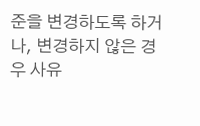준을 변경하도록 하거나, 변경하지 않은 경우 사유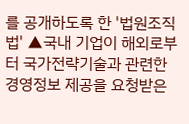를 공개하도록 한 '법원조직법' ▲국내 기업이 해외로부터 국가전략기술과 관련한 경영정보 제공을 요청받은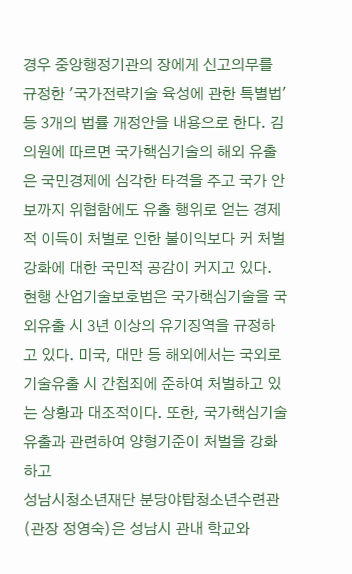경우 중앙행정기관의 장에게 신고의무를 규정한 '국가전략기술 육성에 관한 특별법' 등 3개의 법률 개정안을 내용으로 한다. 김 의원에 따르면 국가핵심기술의 해외 유출은 국민경제에 심각한 타격을 주고 국가 안보까지 위협함에도 유출 행위로 얻는 경제적 이득이 처벌로 인한 불이익보다 커 처벌강화에 대한 국민적 공감이 커지고 있다. 현행 산업기술보호법은 국가핵심기술을 국외유출 시 3년 이상의 유기징역을 규정하고 있다. 미국, 대만 등 해외에서는 국외로 기술유출 시 간첩죄에 준하여 처벌하고 있는 상황과 대조적이다. 또한, 국가핵심기술 유출과 관련하여 양형기준이 처벌을 강화하고
성남시청소년재단 분당야탑청소년수련관(관장 정영숙)은 성남시 관내 학교와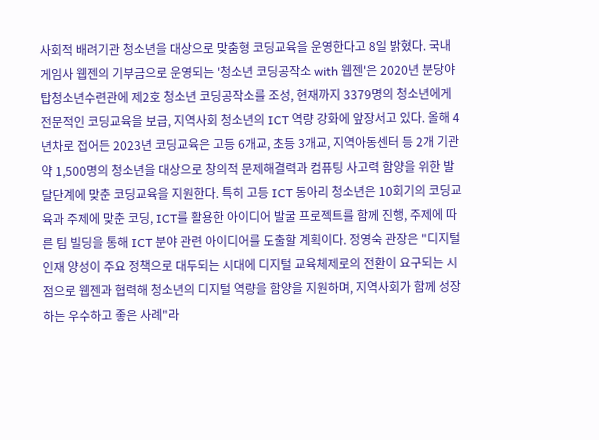사회적 배려기관 청소년을 대상으로 맞춤형 코딩교육을 운영한다고 8일 밝혔다. 국내 게임사 웹젠의 기부금으로 운영되는 '청소년 코딩공작소 with 웹젠'은 2020년 분당야탑청소년수련관에 제2호 청소년 코딩공작소를 조성, 현재까지 3379명의 청소년에게 전문적인 코딩교육을 보급, 지역사회 청소년의 ICT 역량 강화에 앞장서고 있다. 올해 4년차로 접어든 2023년 코딩교육은 고등 6개교, 초등 3개교, 지역아동센터 등 2개 기관 약 1,500명의 청소년을 대상으로 창의적 문제해결력과 컴퓨팅 사고력 함양을 위한 발달단계에 맞춘 코딩교육을 지원한다. 특히 고등 ICT 동아리 청소년은 10회기의 코딩교육과 주제에 맞춘 코딩, ICT를 활용한 아이디어 발굴 프로젝트를 함께 진행, 주제에 따른 팀 빌딩을 통해 ICT 분야 관련 아이디어를 도출할 계획이다. 정영숙 관장은 "디지털 인재 양성이 주요 정책으로 대두되는 시대에 디지털 교육체제로의 전환이 요구되는 시점으로 웹젠과 협력해 청소년의 디지털 역량을 함양을 지원하며, 지역사회가 함께 성장하는 우수하고 좋은 사례"라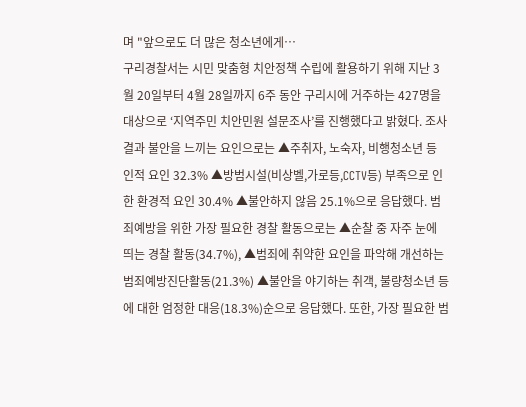며 "앞으로도 더 많은 청소년에게…
구리경찰서는 시민 맞춤형 치안정책 수립에 활용하기 위해 지난 3월 20일부터 4월 28일까지 6주 동안 구리시에 거주하는 427명을 대상으로 ‘지역주민 치안민원 설문조사’를 진행했다고 밝혔다. 조사 결과 불안을 느끼는 요인으로는 ▲주취자, 노숙자, 비행청소년 등 인적 요인 32.3% ▲방범시설(비상벨,가로등,CCTV등) 부족으로 인한 환경적 요인 30.4% ▲불안하지 않음 25.1%으로 응답했다. 범죄예방을 위한 가장 필요한 경찰 활동으로는 ▲순찰 중 자주 눈에 띄는 경찰 활동(34.7%), ▲범죄에 취약한 요인을 파악해 개선하는 범죄예방진단활동(21.3%) ▲불안을 야기하는 취객, 불량청소년 등에 대한 엄정한 대응(18.3%)순으로 응답했다. 또한, 가장 필요한 범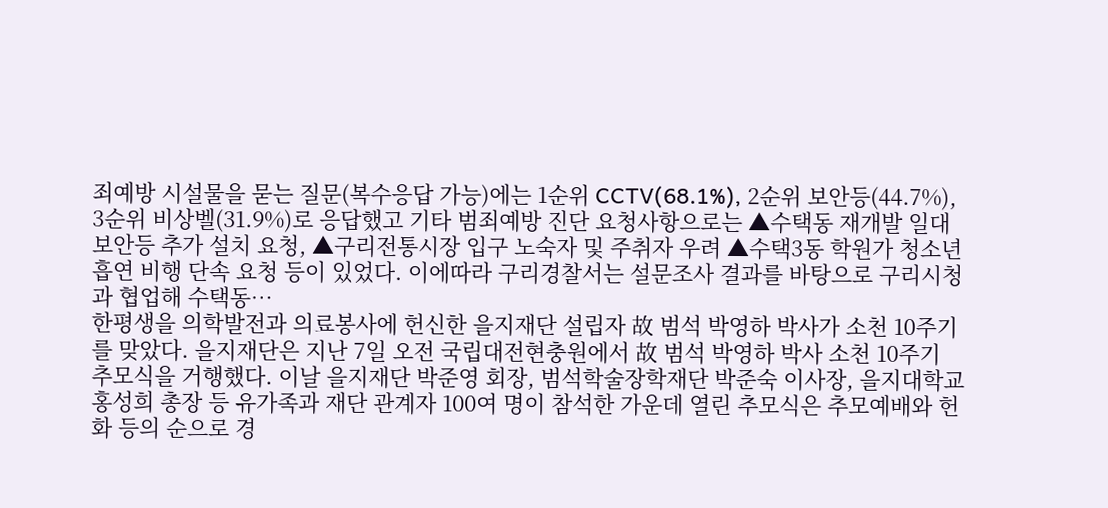죄예방 시설물을 묻는 질문(복수응답 가능)에는 1순위 CCTV(68.1%), 2순위 보안등(44.7%), 3순위 비상벨(31.9%)로 응답했고 기타 범죄예방 진단 요청사항으로는 ▲수택동 재개발 일대 보안등 추가 설치 요청, ▲구리전통시장 입구 노숙자 및 주취자 우려 ▲수택3동 학원가 청소년 흡연 비행 단속 요청 등이 있었다. 이에따라 구리경찰서는 설문조사 결과를 바탕으로 구리시청과 협업해 수택동…
한평생을 의학발전과 의료봉사에 헌신한 을지재단 설립자 故 범석 박영하 박사가 소천 10주기를 맞았다. 을지재단은 지난 7일 오전 국립대전현충원에서 故 범석 박영하 박사 소천 10주기 추모식을 거행했다. 이날 을지재단 박준영 회장, 범석학술장학재단 박준숙 이사장, 을지대학교 홍성희 총장 등 유가족과 재단 관계자 100여 명이 참석한 가운데 열린 추모식은 추모예배와 헌화 등의 순으로 경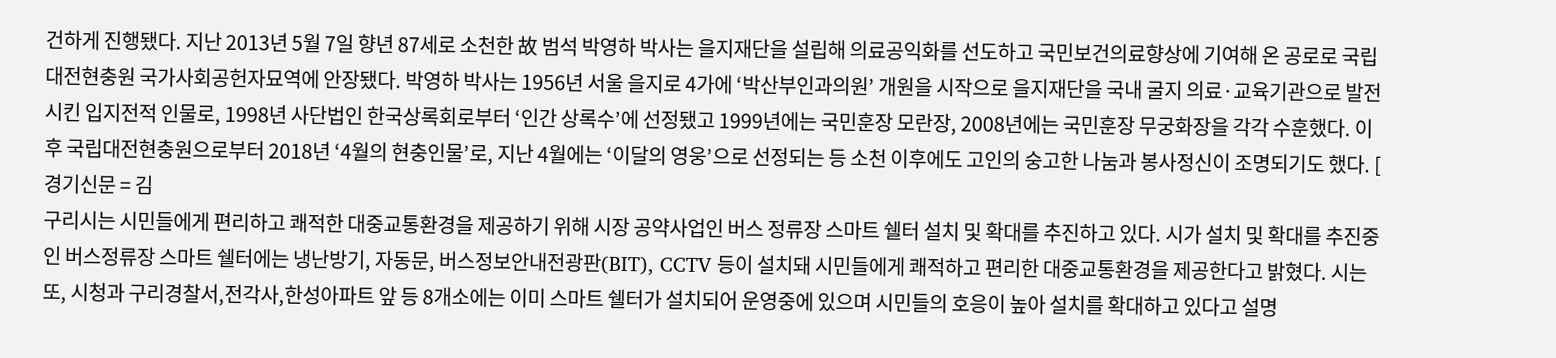건하게 진행됐다. 지난 2013년 5월 7일 향년 87세로 소천한 故 범석 박영하 박사는 을지재단을 설립해 의료공익화를 선도하고 국민보건의료향상에 기여해 온 공로로 국립대전현충원 국가사회공헌자묘역에 안장됐다. 박영하 박사는 1956년 서울 을지로 4가에 ‘박산부인과의원’ 개원을 시작으로 을지재단을 국내 굴지 의료·교육기관으로 발전시킨 입지전적 인물로, 1998년 사단법인 한국상록회로부터 ‘인간 상록수’에 선정됐고 1999년에는 국민훈장 모란장, 2008년에는 국민훈장 무궁화장을 각각 수훈했다. 이후 국립대전현충원으로부터 2018년 ‘4월의 현충인물’로, 지난 4월에는 ‘이달의 영웅’으로 선정되는 등 소천 이후에도 고인의 숭고한 나눔과 봉사정신이 조명되기도 했다. [ 경기신문 = 김
구리시는 시민들에게 편리하고 쾌적한 대중교통환경을 제공하기 위해 시장 공약사업인 버스 정류장 스마트 쉘터 설치 및 확대를 추진하고 있다. 시가 설치 및 확대를 추진중인 버스정류장 스마트 쉘터에는 냉난방기, 자동문, 버스정보안내전광판(BIT), CCTV 등이 설치돼 시민들에게 쾌적하고 편리한 대중교통환경을 제공한다고 밝혔다. 시는 또, 시청과 구리경찰서,전각사,한성아파트 앞 등 8개소에는 이미 스마트 쉘터가 설치되어 운영중에 있으며 시민들의 호응이 높아 설치를 확대하고 있다고 설명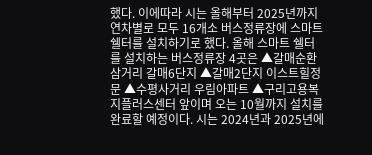했다. 이에따라 시는 올해부터 2025년까지 연차별로 모두 16개소 버스정류장에 스마트 쉘터를 설치하기로 했다. 올해 스마트 쉘터를 설치하는 버스정류장 4곳은 ▲갈매순환삼거리 갈매6단지 ▲갈매2단지 이스트힐정문 ▲수평사거리 우림아파트 ▲구리고용복지플러스센터 앞이며 오는 10월까지 설치를 완료할 예정이다. 시는 2024년과 2025년에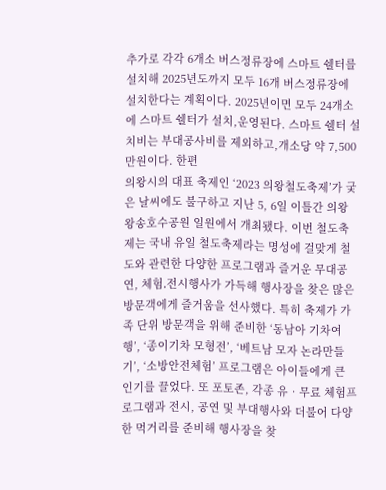추가로 각각 6개소 버스정류장에 스마트 쉘터를 설치해 2025년도까지 모두 16개 버스정류장에 설치한다는 계획이다. 2025년이면 모두 24개소에 스마트 쉘터가 설치,운영된다. 스마트 쉘터 설치비는 부대공사비를 제외하고,개소당 약 7,500만원이다. 한편
의왕시의 대표 축제인 ‘2023 의왕철도축제’가 궂은 날씨에도 불구하고 지난 5, 6일 이틀간 의왕 왕송호수공원 일원에서 개최됐다. 이번 철도축제는 국내 유일 철도축제라는 명성에 걸맞게 철도와 관련한 다양한 프로그램과 즐거운 무대공연, 체험․전시행사가 가득해 행사장을 찾은 많은 방문객에게 즐거움을 선사했다. 특히 축제가 가족 단위 방문객을 위해 준비한 ‘동남아 기차여행’, ‘종이기차 모형전’, ‘베트남 모자 논라만들기’, ‘소방안전체험’ 프로그램은 아이들에게 큰 인기를 끌었다. 또 포토존, 각종 유‧무료 체험프로그램과 전시, 공연 및 부대행사와 더불어 다양한 먹거리를 준비해 행사장을 찾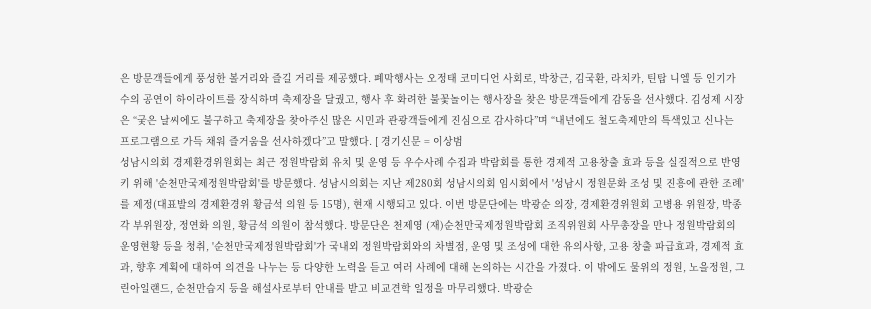은 방문객들에게 풍성한 볼거리와 즐길 거리를 제공했다. 폐막행사는 오정태 코미디언 사회로, 박창근, 김국환, 라치카, 틴탑 니엘 등 인기가수의 공연이 하이라이트를 장식하며 축제장을 달궜고, 행사 후 화려한 불꽃놀이는 행사장을 찾은 방문객들에게 감동을 선사했다. 김성제 시장은 “궂은 날씨에도 불구하고 축제장을 찾아주신 많은 시민과 관광객들에게 진심으로 감사하다”며 “내년에도 철도축제만의 특색있고 신나는 프로그램으로 가득 채워 즐거움을 선사하겠다”고 말했다. [ 경기신문 = 이상범
성남시의회 경제환경위원회는 최근 정원박람회 유치 및 운영 등 우수사례 수집과 박람회를 통한 경제적 고용창출 효과 등을 실질적으로 반영키 위해 '순천만국제정원박람회'를 방문했다. 성남시의회는 지난 제280회 성남시의회 임시회에서 '성남시 정원문화 조성 및 진흥에 관한 조례'를 제정(대표발의 경제환경위 황금석 의원 등 15명), 현재 시행되고 있다. 이번 방문단에는 박광순 의장, 경제환경위원회 고병용 위원장, 박종각 부위원장, 정연화 의원, 황금석 의원이 참석했다. 방문단은 천제영 (재)순천만국제정원박람회 조직위원회 사무총장을 만나 정원박람회의 운영현황 등을 청취, '순천만국제정원박람회'가 국내외 정원박람회와의 차별점, 운영 및 조성에 대한 유의사항, 고용 창출 파급효과, 경제적 효과, 향후 계획에 대하여 의견을 나누는 등 다양한 노력을 듣고 여러 사례에 대해 논의하는 시간을 가졌다. 이 밖에도 물위의 정원, 노을정원, 그린아일랜드, 순천만습지 등을 해설사로부터 안내를 받고 비교견학 일정을 마무리했다. 박광순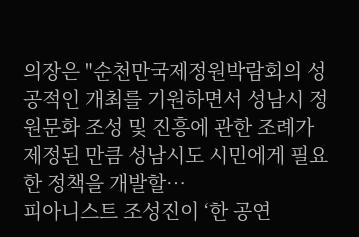의장은 "순천만국제정원박람회의 성공적인 개최를 기원하면서 성남시 정원문화 조성 및 진흥에 관한 조례가 제정된 만큼 성남시도 시민에게 필요한 정책을 개발할…
피아니스트 조성진이 ‘한 공연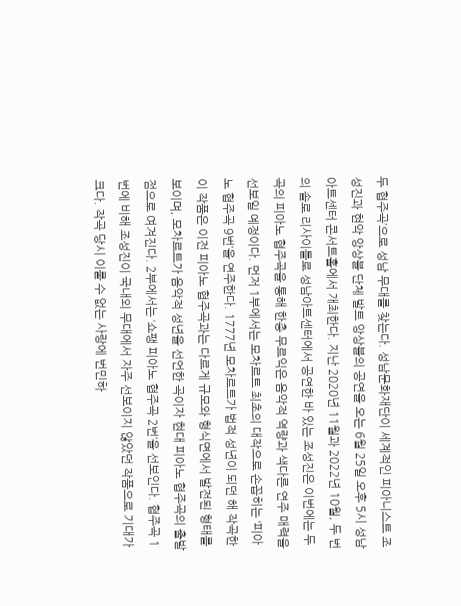두 협주곡’으로 성남 무대를 찾는다. 성남문화재단이 세계적인 피아니스트 조성진과 현악 앙상블 단체 발트 앙상블의 공연을 오는 6월 25일 오후 5시 성남아트센터 콘서트홀에서 개최한다. 지난 2020년 11월과 2022년 10월, 두 번의 솔로 리사이틀로 성남아트센터에서 공연한 바 있는 조성진은 이번에는 두 곡의 피아노 협주곡을 통해 한층 무르익은 음악적 역량과 색다른 연주 매력을 선보일 예정이다. 먼저 1부에서는 모차르트 최초의 대작으로 손꼽히는 ‘피아노 협주곡 9번’을 연주한다. 1777년 모차르트가 법적 성년이 되던 해 작곡한 이 작품은 이전 피아노 협주곡과는 다르게 규모와 형식면에서 발전된 형태를 보이며, 모차르트가 음악적 성년을 선언한 곡이자 현대 피아노 협주곡의 출발점으로 여겨진다. 2부에서는 ‘쇼팽 피아노 협주곡 2번’을 선보인다. 협주곡 1번에 비해 조성진이 국내외 무대에서 자주 선보이지 않았던 작품으로 기대가 크다. 작곡 당시 이룰 수 없는 사랑에 번민하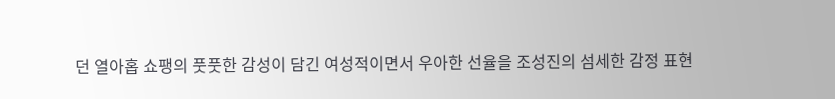던 열아홉 쇼팽의 풋풋한 감성이 담긴 여성적이면서 우아한 선율을 조성진의 섬세한 감정 표현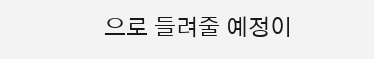으로 들려줄 예정이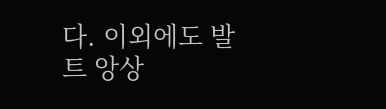다. 이외에도 발트 앙상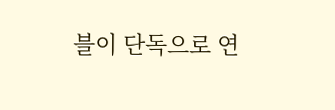블이 단독으로 연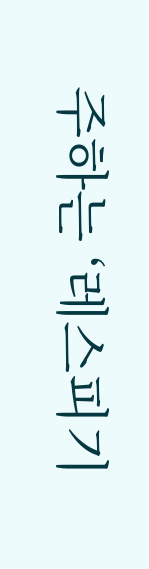주하는 ‘레스피기